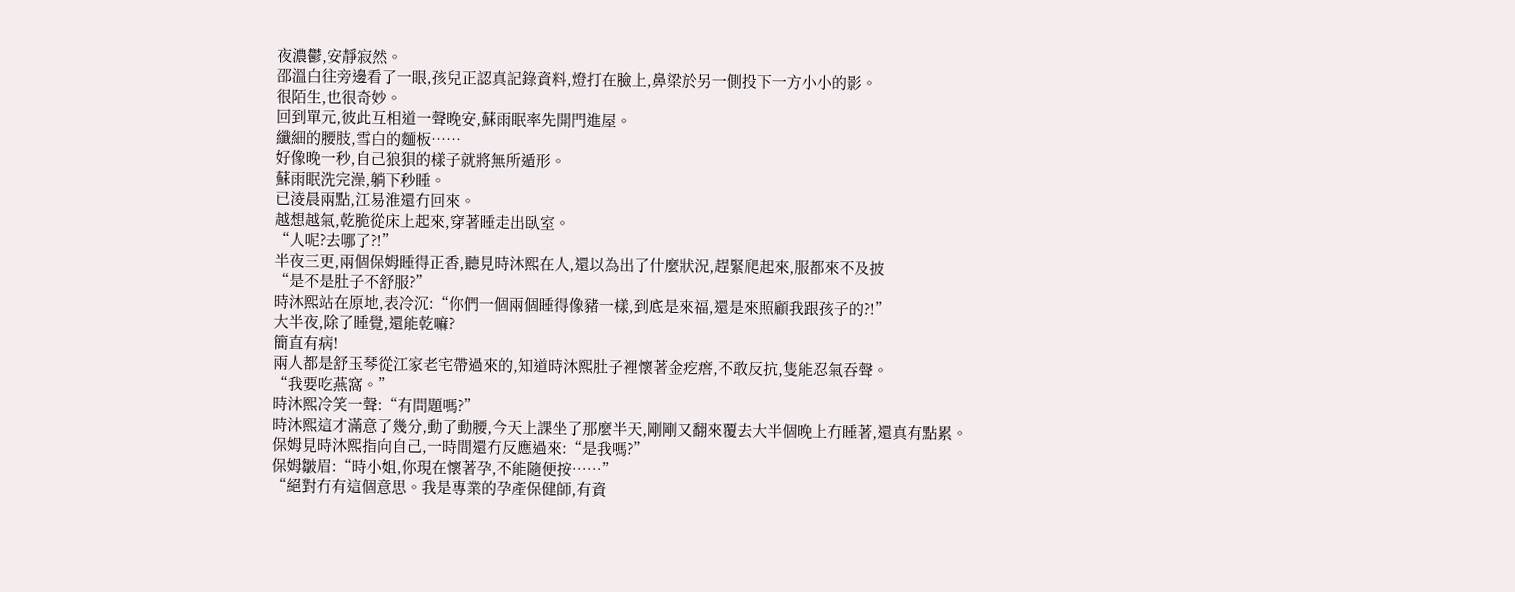夜濃鬱,安靜寂然。
邵溫白往旁邊看了一眼,孩兒正認真記錄資料,燈打在臉上,鼻梁於另一側投下一方小小的影。
很陌生,也很奇妙。
回到單元,彼此互相道一聲晚安,蘇雨眠率先開門進屋。
纖細的腰肢,雪白的麵板……
好像晚一秒,自己狼狽的樣子就將無所遁形。
蘇雨眠洗完澡,躺下秒睡。
已淩晨兩點,江易淮還冇回來。
越想越氣,乾脆從床上起來,穿著睡走出臥室。
“人呢?去哪了?!”
半夜三更,兩個保姆睡得正香,聽見時沐熙在人,還以為出了什麼狀況,趕緊爬起來,服都來不及披
“是不是肚子不舒服?”
時沐熙站在原地,表冷沉:“你們一個兩個睡得像豬一樣,到底是來福,還是來照顧我跟孩子的?!”
大半夜,除了睡覺,還能乾嘛?
簡直有病!
兩人都是舒玉琴從江家老宅帶過來的,知道時沐熙肚子裡懷著金疙瘩,不敢反抗,隻能忍氣吞聲。
“我要吃燕窩。”
時沐熙冷笑一聲:“有問題嗎?”
時沐熙這才滿意了幾分,動了動腰,今天上課坐了那麼半天,剛剛又翻來覆去大半個晚上冇睡著,還真有點累。
保姆見時沐熙指向自己,一時間還冇反應過來:“是我嗎?”
保姆皺眉:“時小姐,你現在懷著孕,不能隨便按……”
“絕對冇有這個意思。我是專業的孕產保健師,有資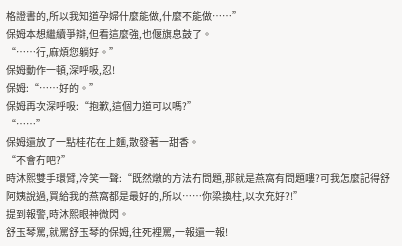格證書的,所以我知道孕婦什麼能做,什麼不能做……”
保姆本想繼續爭辯,但看這麼強,也偃旗息鼓了。
“……行,麻煩您躺好。”
保姆動作一頓,深呼吸,忍!
保姆:“……好的。”
保姆再次深呼吸:“抱歉,這個力道可以嗎?”
“……”
保姆還放了一點桂花在上麵,散發著一甜香。
“不會冇吧?”
時沐熙雙手環臂,冷笑一聲:“既然燉的方法冇問題,那就是燕窩有問題嘍?可我怎麼記得舒阿姨說過,買給我的燕窩都是最好的,所以……你梁換柱,以次充好?!”
提到報警,時沐熙眼神微閃。
舒玉琴罵,就罵舒玉琴的保姆,往死裡罵,一報還一報!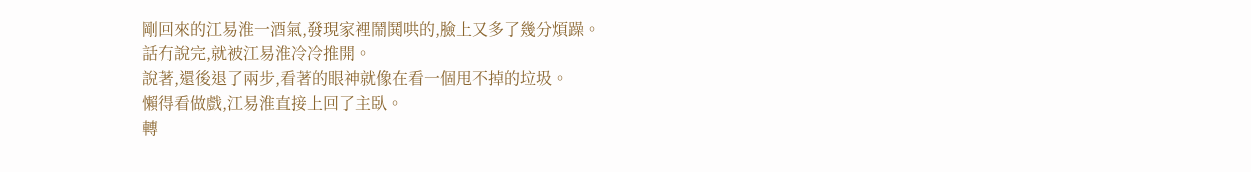剛回來的江易淮一酒氣,發現家裡鬧鬨哄的,臉上又多了幾分煩躁。
話冇說完,就被江易淮冷冷推開。
說著,還後退了兩步,看著的眼神就像在看一個甩不掉的垃圾。
懶得看做戲,江易淮直接上回了主臥。
轉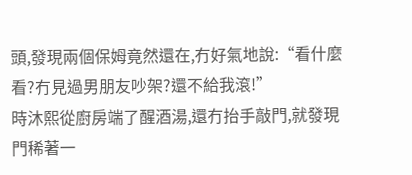頭,發現兩個保姆竟然還在,冇好氣地說:“看什麼看?冇見過男朋友吵架?還不給我滾!”
時沐熙從廚房端了醒酒湯,還冇抬手敲門,就發現門稀著一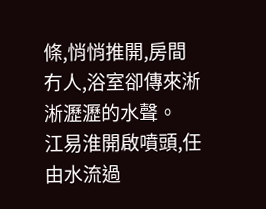條,悄悄推開,房間冇人,浴室卻傳來淅淅瀝瀝的水聲。
江易淮開啟噴頭,任由水流過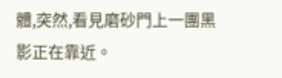體,突然,看見磨砂門上一團黑影正在靠近。